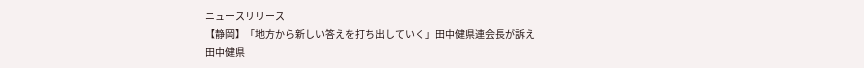ニュースリリース
【静岡】「地方から新しい答えを打ち出していく」田中健県連会長が訴え
田中健県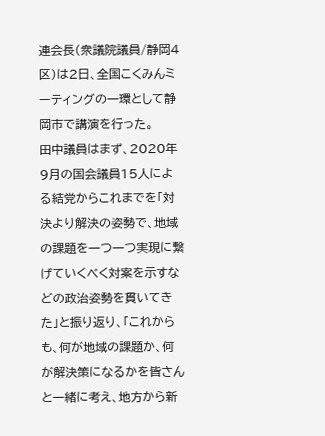連会長(衆議院議員/静岡4区)は2日、全国こくみんミーティングの一環として静岡市で講演を行った。
田中議員はまず、2020年9月の国会議員15人による結党からこれまでを「対決より解決の姿勢で、地域の課題を一つ一つ実現に繋げていくべく対案を示すなどの政治姿勢を貫いてきた」と振り返り、「これからも、何が地域の課題か、何が解決策になるかを皆さんと一緒に考え、地方から新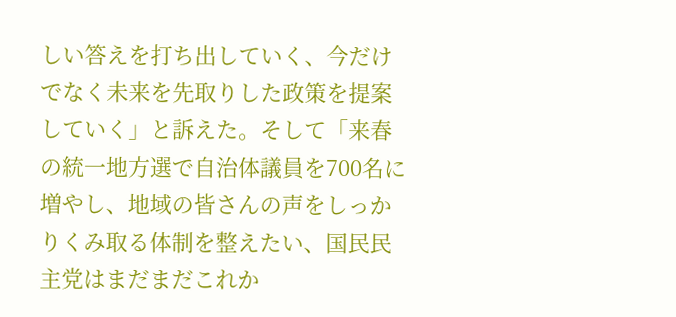しい答えを打ち出していく、今だけでなく未来を先取りした政策を提案していく」と訴えた。そして「来春の統一地方選で自治体議員を700名に増やし、地域の皆さんの声をしっかりくみ取る体制を整えたい、国民民主党はまだまだこれか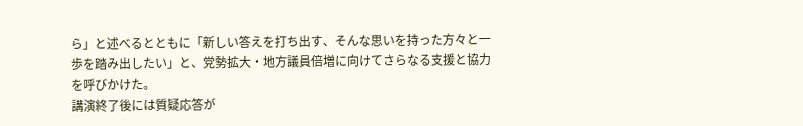ら」と述べるとともに「新しい答えを打ち出す、そんな思いを持った方々と一歩を踏み出したい」と、党勢拡大・地方議員倍増に向けてさらなる支援と協力を呼びかけた。
講演終了後には質疑応答が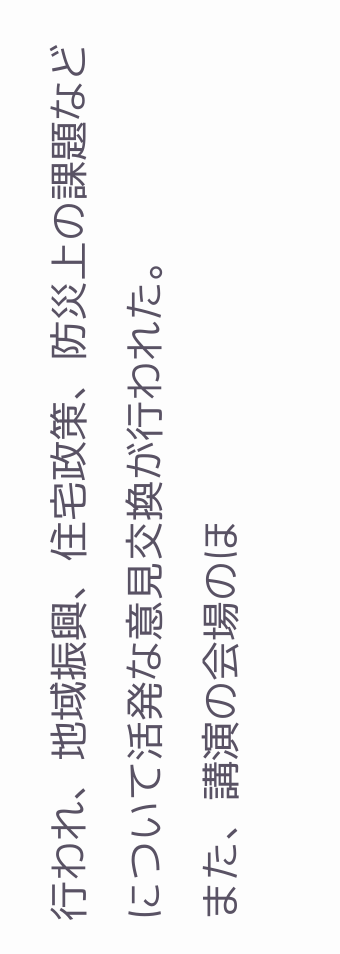行われ、地域振興、住宅政策、防災上の課題などについて活発な意見交換が行われた。
また、講演の会場のほ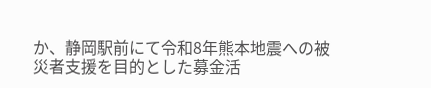か、静岡駅前にて令和8年熊本地震への被災者支援を目的とした募金活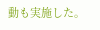動も実施した。